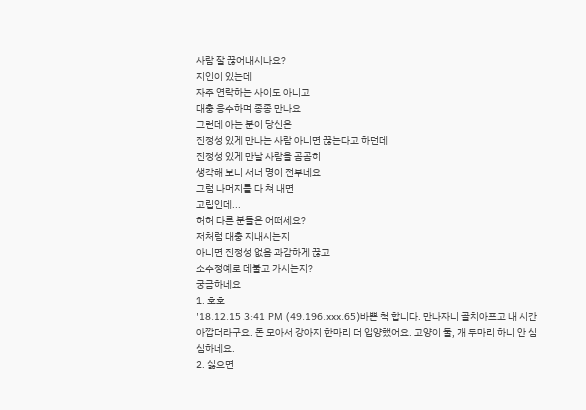사람 잘 끊어내시나요?
지인이 있는데
자주 연락하는 사이도 아니고
대충 응수하며 종종 만나요
그런데 아는 분이 당신은
진정성 있게 만나는 사람 아니면 끊는다고 하던데
진정성 있게 만날 사람을 곰곰히
생각해 보니 서너 명이 전부네요
그럼 나머지를 다 쳐 내면
고립인데...
허허 다른 분들은 어떠세요?
저처럼 대충 지내시는지
아니면 진정성 없음 과감하게 끊고
소수정예로 데불고 가시는지?
궁금하네요
1. 호호
'18.12.15 3:41 PM (49.196.xxx.65)바쁜 척 합니다. 만나자니 골치아프고 내 시간 아깝더라구요. 돈 모아서 강아지 한마리 더 입양했어요. 고양이 둘, 개 두마리 하니 안 심심하네요.
2. 싫으면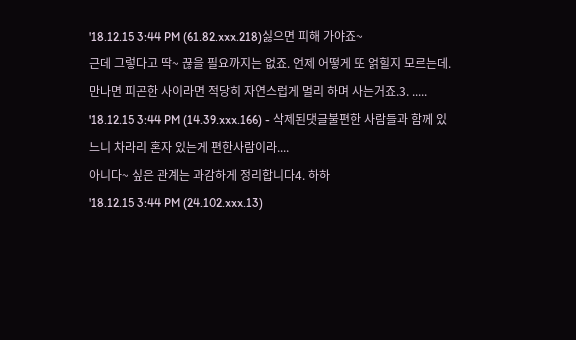'18.12.15 3:44 PM (61.82.xxx.218)싫으면 피해 가야죠~
근데 그렇다고 딱~ 끊을 필요까지는 없죠. 언제 어떻게 또 얽힐지 모르는데.
만나면 피곤한 사이라면 적당히 자연스럽게 멀리 하며 사는거죠.3. .....
'18.12.15 3:44 PM (14.39.xxx.166) - 삭제된댓글불편한 사람들과 함께 있느니 차라리 혼자 있는게 편한사람이라....
아니다~ 싶은 관계는 과감하게 정리합니다4. 하하
'18.12.15 3:44 PM (24.102.xxx.13)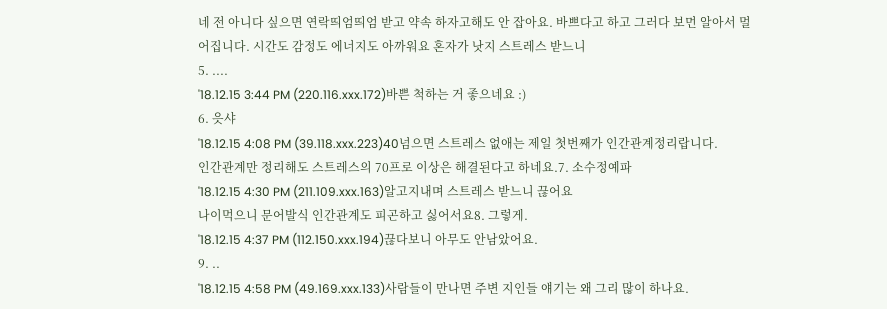네 전 아니다 싶으면 연락띄엄띄엄 받고 약속 하자고해도 안 잡아요. 바쁘다고 하고 그러다 보먼 알아서 멀어집니다. 시간도 감정도 에너지도 아까워요 혼자가 낫지 스트레스 받느니
5. ....
'18.12.15 3:44 PM (220.116.xxx.172)바쁜 척하는 거 좋으네요 :)
6. 읏샤
'18.12.15 4:08 PM (39.118.xxx.223)40넘으면 스트레스 없애는 제일 첫번째가 인간관계정리랍니다.
인간관계만 정리해도 스트레스의 70프로 이상은 해결된다고 하네요.7. 소수정예파
'18.12.15 4:30 PM (211.109.xxx.163)알고지내며 스트레스 받느니 끊어요
나이먹으니 문어발식 인간관계도 피곤하고 싫어서요8. 그렇게.
'18.12.15 4:37 PM (112.150.xxx.194)끊다보니 아무도 안남았어요.
9. ..
'18.12.15 4:58 PM (49.169.xxx.133)사람들이 만나면 주변 지인들 얘기는 왜 그리 많이 하나요.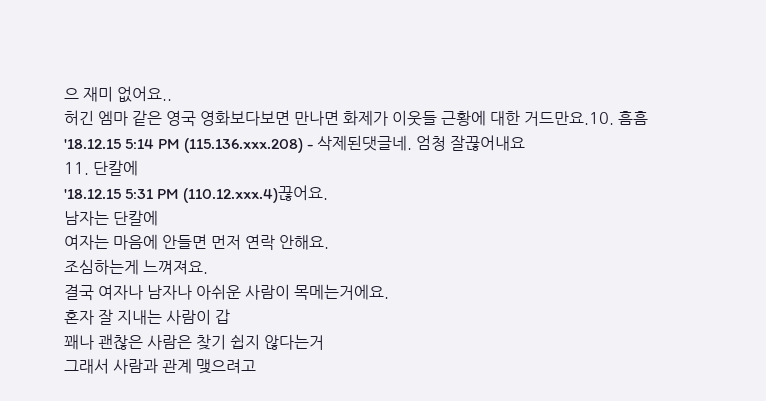으 재미 없어요..
허긴 엠마 같은 영국 영화보다보면 만나면 화제가 이웃들 근황에 대한 거드만요.10. 흠흠
'18.12.15 5:14 PM (115.136.xxx.208) - 삭제된댓글네. 엄청 잘끊어내요
11. 단칼에
'18.12.15 5:31 PM (110.12.xxx.4)끊어요.
남자는 단칼에
여자는 마음에 안들면 먼저 연락 안해요.
조심하는게 느껴져요.
결국 여자나 남자나 아쉬운 사람이 목메는거에요.
혼자 잘 지내는 사람이 갑
꽤나 괜찮은 사람은 찾기 쉽지 않다는거
그래서 사람과 관계 맺으려고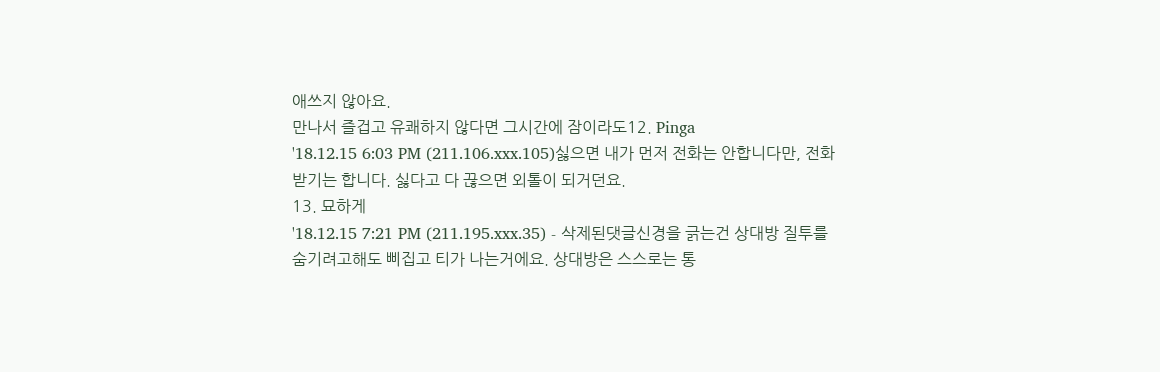애쓰지 않아요.
만나서 즐겁고 유쾌하지 않다면 그시간에 잠이라도12. Pinga
'18.12.15 6:03 PM (211.106.xxx.105)싫으면 내가 먼저 전화는 안합니다만, 전화 받기는 합니다. 싫다고 다 끊으면 외톨이 되거던요.
13. 묘하게
'18.12.15 7:21 PM (211.195.xxx.35) - 삭제된댓글신경을 긁는건 상대방 질투를 숨기려고해도 삐집고 티가 나는거에요. 상대방은 스스로는 통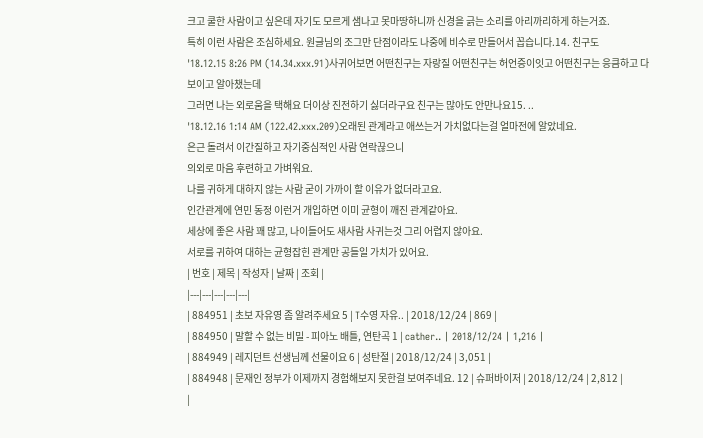크고 쿨한 사람이고 싶은데 자기도 모르게 샘나고 못마땅하니까 신경을 긁는 소리를 아리까리하게 하는거죠.
특히 이런 사람은 조심하세요. 원글님의 조그만 단점이라도 나중에 비수로 만들어서 꼽습니다.14. 친구도
'18.12.15 8:26 PM (14.34.xxx.91)사귀어보면 어떤친구는 자랑질 어떤친구는 허언증이잇고 어떤친구는 응큼하고 다보이고 알아챘는데
그러면 나는 외로움을 택해요 더이상 진전하기 싫더라구요 친구는 많아도 안만나요15. ..
'18.12.16 1:14 AM (122.42.xxx.209)오래된 관계라고 애쓰는거 가치없다는걸 얼마전에 알았네요.
은근 돌려서 이간질하고 자기중심적인 사람 연락끊으니
의외로 마음 후련하고 가벼워요.
나를 귀하게 대하지 않는 사람 굳이 가까이 할 이유가 없더라고요.
인간관계에 연민 동정 이런거 개입하면 이미 균형이 깨진 관계같아요.
세상에 좋은 사람 꽤 많고, 나이들어도 새사람 사귀는것 그리 어렵지 않아요.
서로를 귀하여 대하는 균형잡힌 관계만 공들일 가치가 있어요.
| 번호 | 제목 | 작성자 | 날짜 | 조회 |
|---|---|---|---|---|
| 884951 | 초보 자유영 좀 알려주세요 5 | T수영 자유.. | 2018/12/24 | 869 |
| 884950 | 말할 수 없는 비밀 - 피아노 배틀, 연탄곡 1 | cather.. | 2018/12/24 | 1,216 |
| 884949 | 레지던트 선생님께 선물이요 6 | 성탄절 | 2018/12/24 | 3,051 |
| 884948 | 문재인 정부가 이제까지 경험해보지 못한걸 보여주네요. 12 | 슈퍼바이저 | 2018/12/24 | 2,812 |
|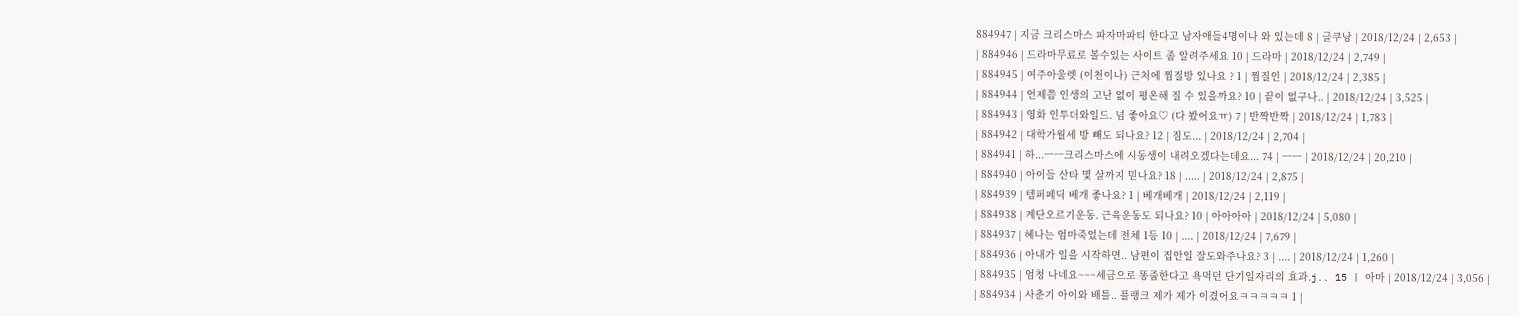884947 | 지금 크리스마스 파자마파티 한다고 남자애들4명이나 와 있는데 8 | 글쿠낭 | 2018/12/24 | 2,653 |
| 884946 | 드라마무료로 볼수있는 사이트 좀 알려주세요 10 | 드라마 | 2018/12/24 | 2,749 |
| 884945 | 여주아울렛 (이천이나) 근처에 찜질방 있나요 ? 1 | 찜질인 | 2018/12/24 | 2,385 |
| 884944 | 언제쯤 인생의 고난 없이 평온해 질 수 있을까요? 10 | 끝이 없구나.. | 2018/12/24 | 3,525 |
| 884943 | 영화 인투더와일드. 넘 좋아요♡ (다 봤어요ㅠ) 7 | 반짝반짝 | 2018/12/24 | 1,783 |
| 884942 | 대학가월세 방 빼도 되나요? 12 | 짐도... | 2018/12/24 | 2,704 |
| 884941 | 하...ㅡㅡ크리스마스에 시동생이 내려오겠다는데요... 74 | ㅡㅡ | 2018/12/24 | 20,210 |
| 884940 | 아이들 산타 몇 살까지 믿나요? 18 | ..... | 2018/12/24 | 2,875 |
| 884939 | 템퍼페딕 베개 좋나요? 1 | 베개베개 | 2018/12/24 | 2,119 |
| 884938 | 계단오르기운동. 근육운동도 되나요? 10 | 아아아아 | 2018/12/24 | 5,080 |
| 884937 | 혜나는 엄마죽었는데 전체 1등 10 | .... | 2018/12/24 | 7,679 |
| 884936 | 아내가 일을 시작하면.. 남편이 집안일 잘도와주나요? 3 | .... | 2018/12/24 | 1,260 |
| 884935 | 엄청 나네요~~~세금으로 똥줍한다고 욕먹던 단기일자리의 효과.j.. 15 | 아마 | 2018/12/24 | 3,056 |
| 884934 | 사춘기 아이와 배틀.. 플랭크 제가 제가 이겼어요ㅋㅋㅋㅋㅋ 1 |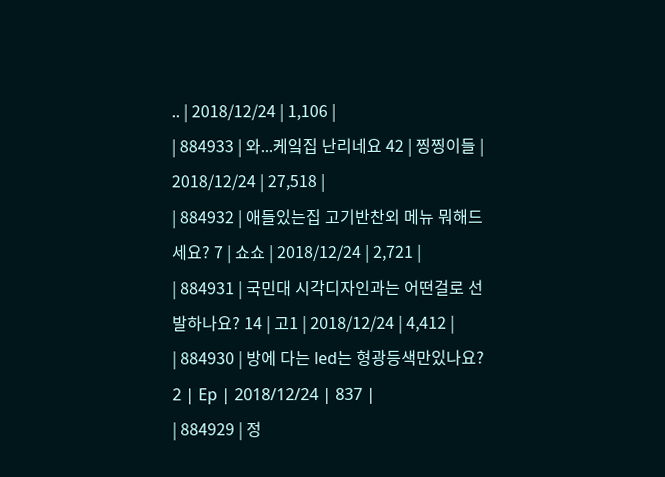.. | 2018/12/24 | 1,106 |
| 884933 | 와...케잌집 난리네요 42 | 찡찡이들 | 2018/12/24 | 27,518 |
| 884932 | 애들있는집 고기반찬외 메뉴 뭐해드세요? 7 | 쇼쇼 | 2018/12/24 | 2,721 |
| 884931 | 국민대 시각디자인과는 어떤걸로 선발하나요? 14 | 고1 | 2018/12/24 | 4,412 |
| 884930 | 방에 다는 led는 형광등색만있나요? 2 | Ep | 2018/12/24 | 837 |
| 884929 | 정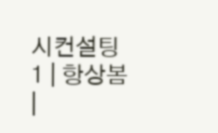시컨설팅 1 | 항상봄 |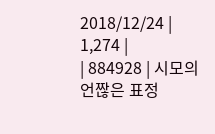2018/12/24 | 1,274 |
| 884928 | 시모의 언짢은 표정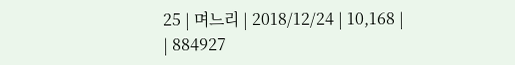25 | 며느리 | 2018/12/24 | 10,168 |
| 884927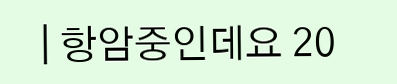| 항암중인데요 20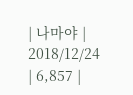| 나마야 | 2018/12/24 | 6,857 |